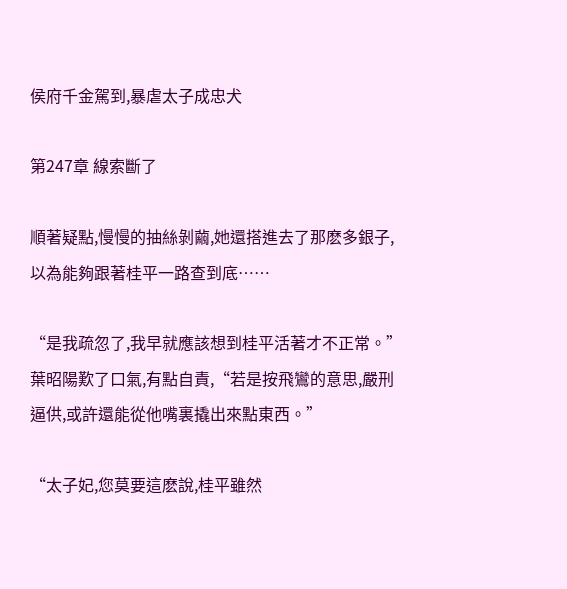侯府千金駕到,暴虐太子成忠犬

第247章 線索斷了

順著疑點,慢慢的抽絲剝繭,她還搭進去了那麽多銀子,以為能夠跟著桂平一路查到底……

“是我疏忽了,我早就應該想到桂平活著才不正常。”葉昭陽歎了口氣,有點自責,“若是按飛鸞的意思,嚴刑逼供,或許還能從他嘴裏撬出來點東西。”

“太子妃,您莫要這麽說,桂平雖然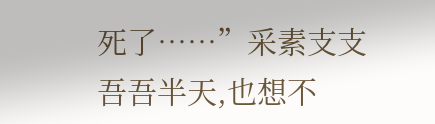死了……”采素支支吾吾半天,也想不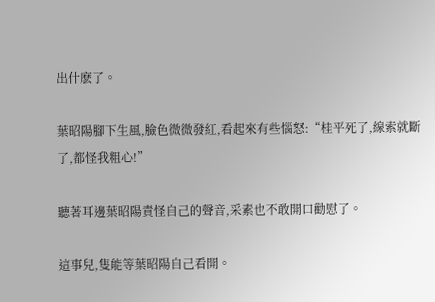出什麽了。

葉昭陽腳下生風,臉色微微發紅,看起來有些惱怒:“桂平死了,線索就斷了,都怪我粗心!”

聽著耳邊葉昭陽責怪自己的聲音,采素也不敢開口勸慰了。

這事兒,隻能等葉昭陽自己看開。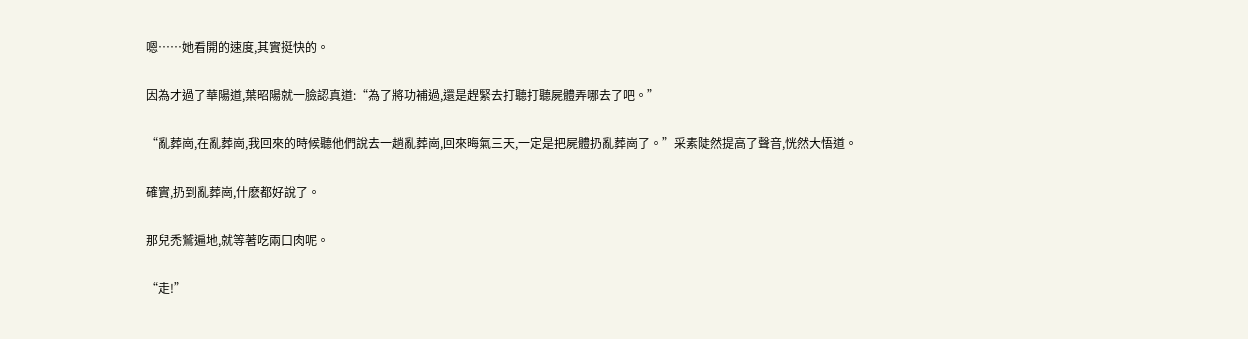嗯……她看開的速度,其實挺快的。

因為才過了華陽道,葉昭陽就一臉認真道:“為了將功補過,還是趕緊去打聽打聽屍體弄哪去了吧。”

“亂葬崗,在亂葬崗,我回來的時候聽他們說去一趟亂葬崗,回來晦氣三天,一定是把屍體扔亂葬崗了。”采素陡然提高了聲音,恍然大悟道。

確實,扔到亂葬崗,什麽都好說了。

那兒禿鷲遍地,就等著吃兩口肉呢。

“走!”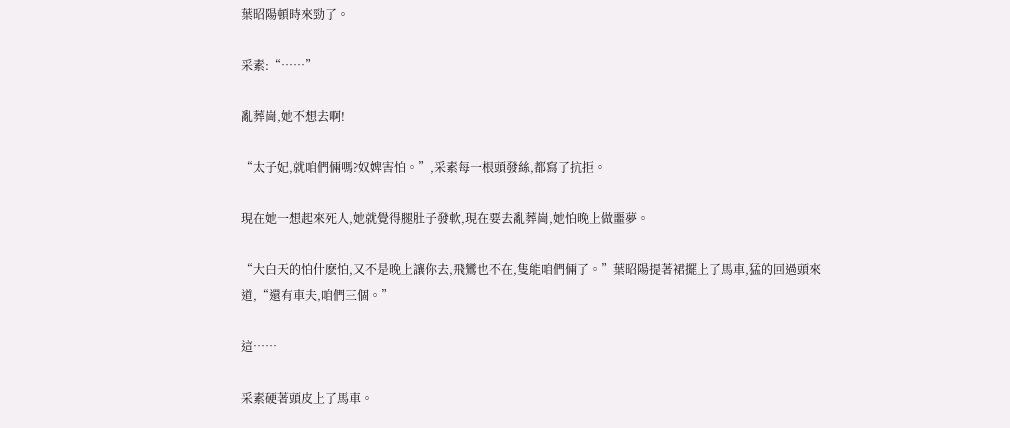葉昭陽頓時來勁了。

采素:“……”

亂葬崗,她不想去啊!

“太子妃,就咱們倆嗎?奴婢害怕。”,采素每一根頭發絲,都寫了抗拒。

現在她一想起來死人,她就覺得腿肚子發軟,現在要去亂葬崗,她怕晚上做噩夢。

“大白天的怕什麽怕,又不是晚上讓你去,飛鸞也不在,隻能咱們倆了。”葉昭陽提著裙擺上了馬車,猛的回過頭來道,“還有車夫,咱們三個。”

這……

采素硬著頭皮上了馬車。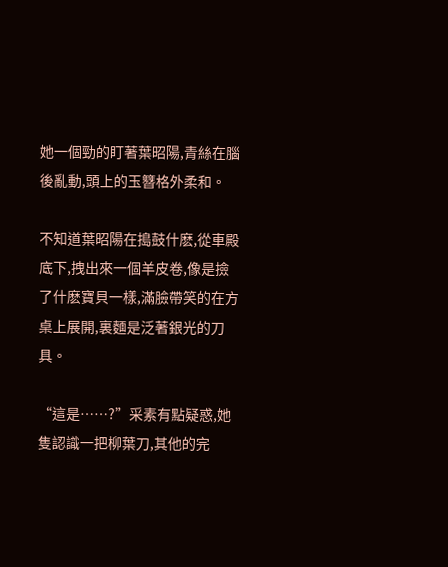她一個勁的盯著葉昭陽,青絲在腦後亂動,頭上的玉簪格外柔和。

不知道葉昭陽在搗鼓什麽,從車殿底下,拽出來一個羊皮卷,像是撿了什麽寶貝一樣,滿臉帶笑的在方桌上展開,裏麵是泛著銀光的刀具。

“這是……?”采素有點疑惑,她隻認識一把柳葉刀,其他的完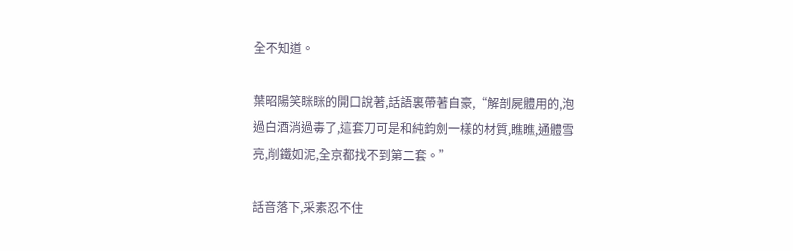全不知道。

葉昭陽笑眯眯的開口說著,話語裏帶著自豪,“解剖屍體用的,泡過白酒消過毒了,這套刀可是和純鈞劍一樣的材質,瞧瞧,通體雪亮,削鐵如泥,全京都找不到第二套。”

話音落下,采素忍不住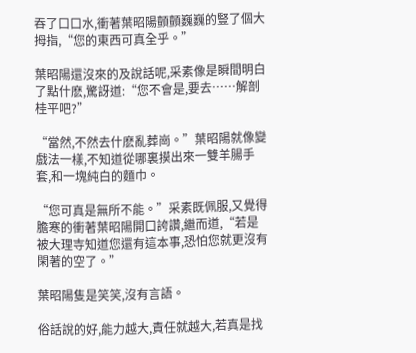吞了口口水,衝著葉昭陽顫顫巍巍的豎了個大拇指,“您的東西可真全乎。”

葉昭陽還沒來的及說話呢,采素像是瞬間明白了點什麽,驚訝道:“您不會是,要去……解剖桂平吧?”

“當然,不然去什麽亂葬崗。”葉昭陽就像變戲法一樣,不知道從哪裏摸出來一雙羊腸手套,和一塊純白的麵巾。

“您可真是無所不能。”采素既佩服,又覺得膽寒的衝著葉昭陽開口誇讚,繼而道,“若是被大理寺知道您還有這本事,恐怕您就更沒有閑著的空了。”

葉昭陽隻是笑笑,沒有言語。

俗話說的好,能力越大,責任就越大,若真是找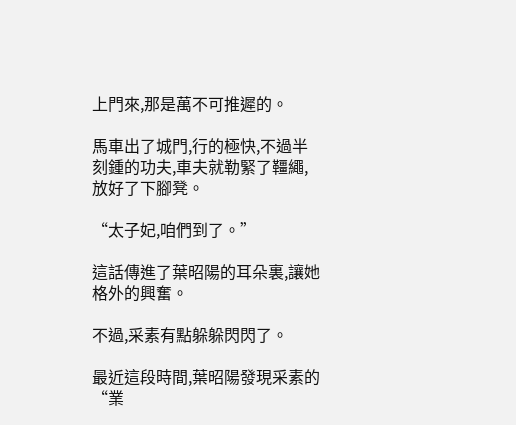上門來,那是萬不可推遲的。

馬車出了城門,行的極快,不過半刻鍾的功夫,車夫就勒緊了韁繩,放好了下腳凳。

“太子妃,咱們到了。”

這話傳進了葉昭陽的耳朵裏,讓她格外的興奮。

不過,采素有點躲躲閃閃了。

最近這段時間,葉昭陽發現采素的“業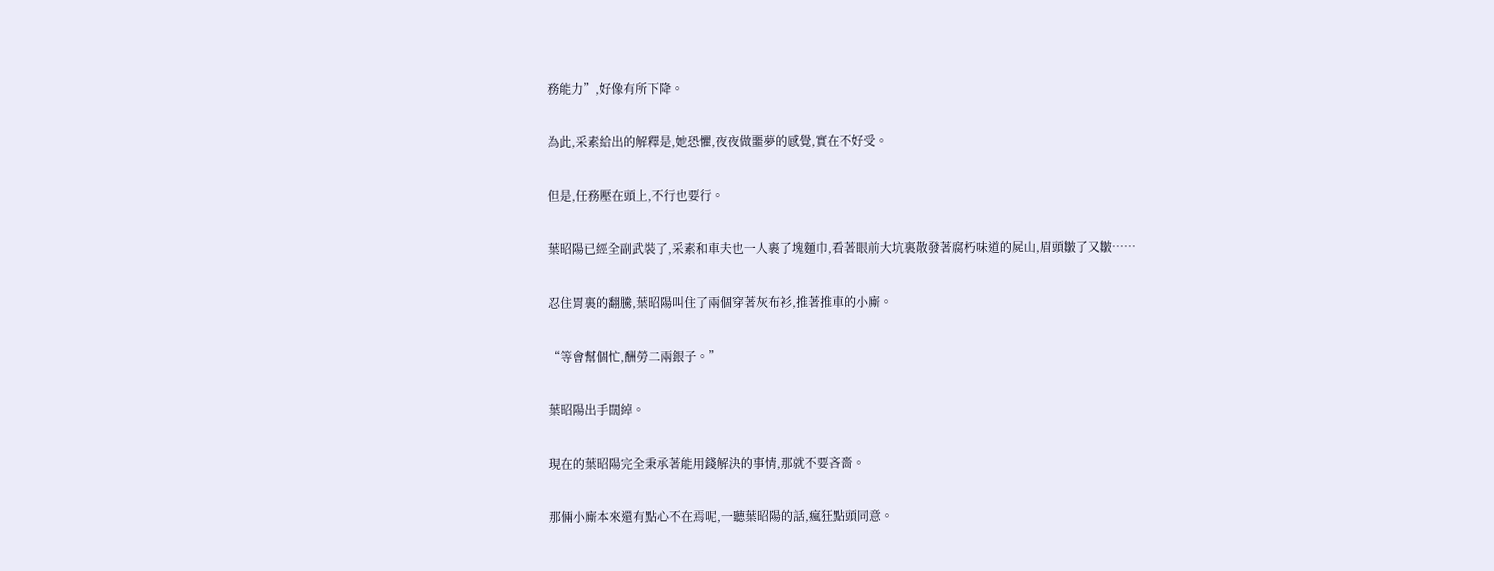務能力”,好像有所下降。

為此,采素給出的解釋是,她恐懼,夜夜做噩夢的感覺,實在不好受。

但是,任務壓在頭上,不行也要行。

葉昭陽已經全副武裝了,采素和車夫也一人裹了塊麵巾,看著眼前大坑裏散發著腐朽味道的屍山,眉頭皺了又皺……

忍住胃裏的翻騰,葉昭陽叫住了兩個穿著灰布衫,推著推車的小廝。

“等會幫個忙,酬勞二兩銀子。”

葉昭陽出手闊綽。

現在的葉昭陽完全秉承著能用錢解決的事情,那就不要吝嗇。

那倆小廝本來還有點心不在焉呢,一聽葉昭陽的話,瘋狂點頭同意。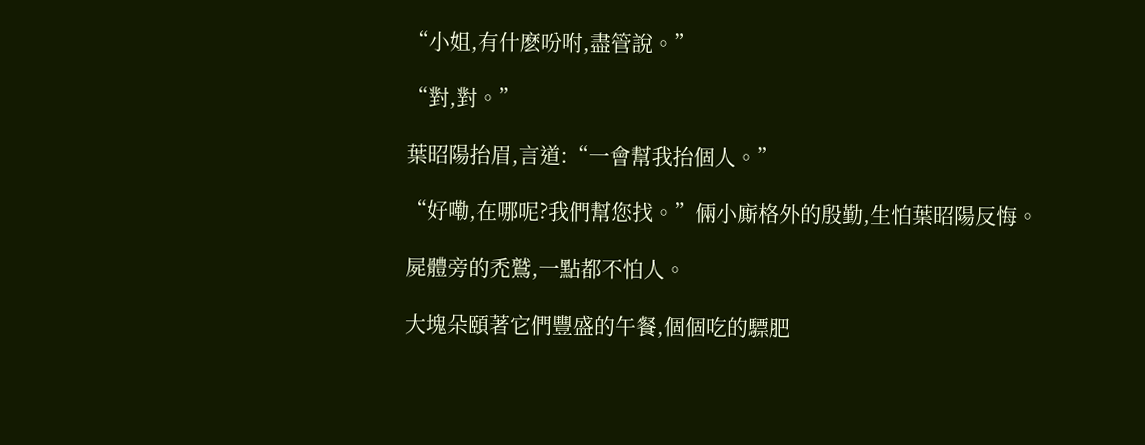“小姐,有什麽吩咐,盡管說。”

“對,對。”

葉昭陽抬眉,言道:“一會幫我抬個人。”

“好嘞,在哪呢?我們幫您找。”倆小廝格外的殷勤,生怕葉昭陽反悔。

屍體旁的禿鷲,一點都不怕人。

大塊朵頤著它們豐盛的午餐,個個吃的驃肥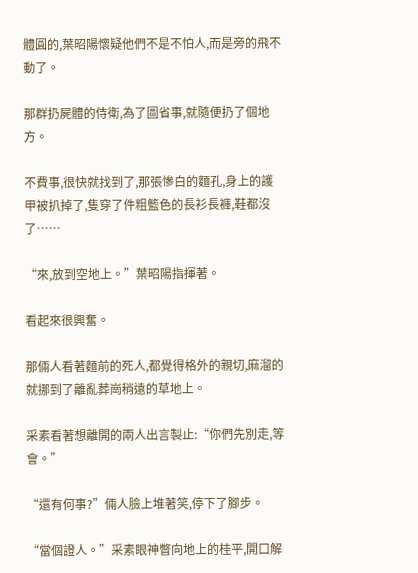體圓的,葉昭陽懷疑他們不是不怕人,而是旁的飛不動了。

那群扔屍體的侍衛,為了圖省事,就隨便扔了個地方。

不費事,很快就找到了,那張慘白的麵孔,身上的護甲被扒掉了,隻穿了件粗籃色的長衫長褲,鞋都沒了……

“來,放到空地上。”葉昭陽指揮著。

看起來很興奮。

那倆人看著麵前的死人,都覺得格外的親切,麻溜的就挪到了離亂葬崗稍遠的草地上。

采素看著想離開的兩人出言製止:“你們先別走,等會。”

“還有何事?”倆人臉上堆著笑,停下了腳步。

“當個證人。”采素眼神瞥向地上的桂平,開口解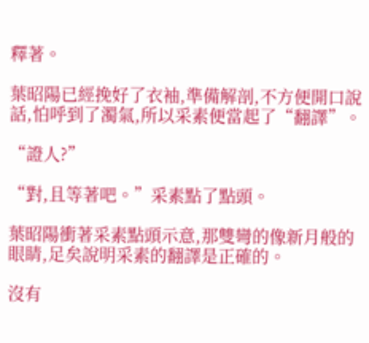釋著。

葉昭陽已經挽好了衣袖,準備解剖,不方便開口說話,怕呼到了濁氣,所以采素便當起了“翻譯”。

“證人?”

“對,且等著吧。”采素點了點頭。

葉昭陽衝著采素點頭示意,那雙彎的像新月般的眼睛,足矣說明采素的翻譯是正確的。

沒有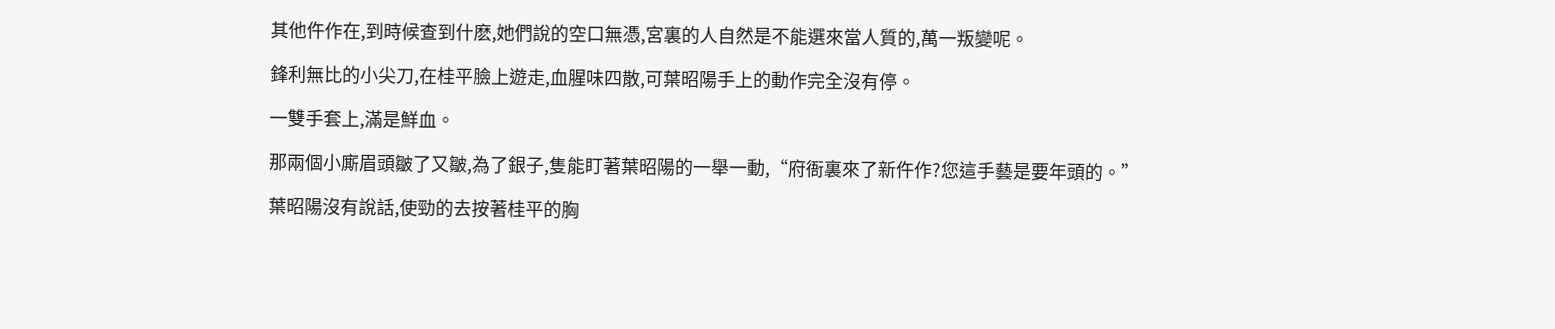其他仵作在,到時候查到什麽,她們說的空口無憑,宮裏的人自然是不能選來當人質的,萬一叛變呢。

鋒利無比的小尖刀,在桂平臉上遊走,血腥味四散,可葉昭陽手上的動作完全沒有停。

一雙手套上,滿是鮮血。

那兩個小廝眉頭皺了又皺,為了銀子,隻能盯著葉昭陽的一舉一動,“府衙裏來了新仵作?您這手藝是要年頭的。”

葉昭陽沒有說話,使勁的去按著桂平的胸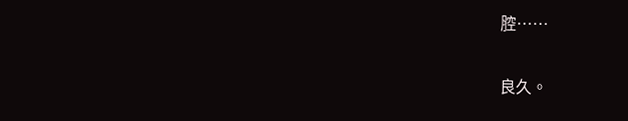腔……

良久。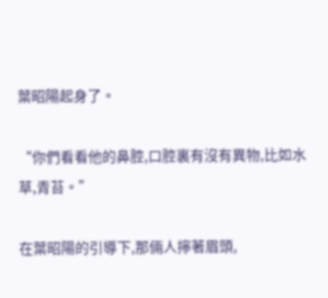葉昭陽起身了。

“你們看看他的鼻腔,口腔裏有沒有異物,比如水草,青苔。”

在葉昭陽的引導下,那倆人擰著眉頭,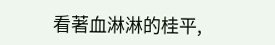看著血淋淋的桂平,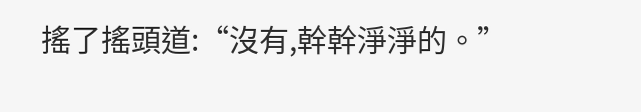搖了搖頭道:“沒有,幹幹淨淨的。”